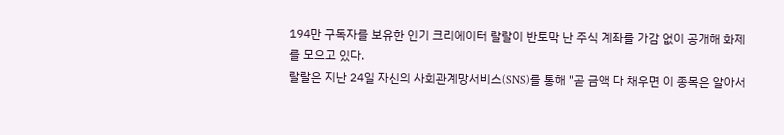194만 구독자를 보유한 인기 크리에이터 랄랄이 반토막 난 주식 계좌를 가감 없이 공개해 화제를 모으고 있다.
랄랄은 지난 24일 자신의 사회관계망서비스(SNS)를 통해 "곧 금액 다 채우면 이 종목은 알아서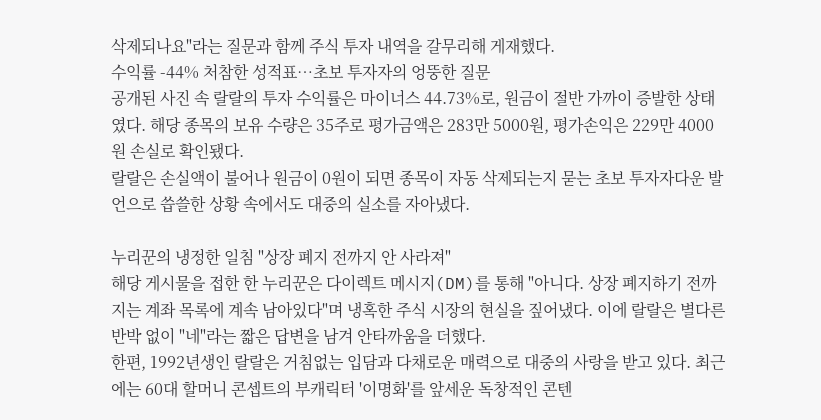삭제되나요"라는 질문과 함께 주식 투자 내역을 갈무리해 게재했다.
수익률 -44% 처참한 성적표…초보 투자자의 엉뚱한 질문
공개된 사진 속 랄랄의 투자 수익률은 마이너스 44.73%로, 원금이 절반 가까이 증발한 상태였다. 해당 종목의 보유 수량은 35주로 평가금액은 283만 5000원, 평가손익은 229만 4000원 손실로 확인됐다.
랄랄은 손실액이 불어나 원금이 0원이 되면 종목이 자동 삭제되는지 묻는 초보 투자자다운 발언으로 씁쓸한 상황 속에서도 대중의 실소를 자아냈다.

누리꾼의 냉정한 일침 "상장 폐지 전까지 안 사라져"
해당 게시물을 접한 한 누리꾼은 다이렉트 메시지(DM)를 통해 "아니다. 상장 폐지하기 전까지는 계좌 목록에 계속 남아있다"며 냉혹한 주식 시장의 현실을 짚어냈다. 이에 랄랄은 별다른 반박 없이 "네"라는 짧은 답변을 남겨 안타까움을 더했다.
한편, 1992년생인 랄랄은 거침없는 입담과 다채로운 매력으로 대중의 사랑을 받고 있다. 최근에는 60대 할머니 콘셉트의 부캐릭터 '이명화'를 앞세운 독창적인 콘텐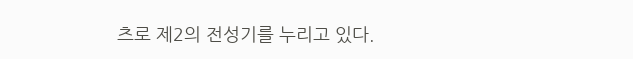츠로 제2의 전성기를 누리고 있다.